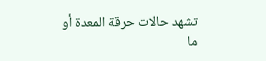تشهد حالات حرقة المعدة أو ما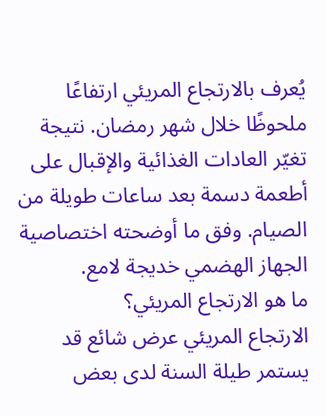يُعرف بالارتجاع المريئي ارتفاعًا ملحوظًا خلال شهر رمضان. نتيجة تغيّر العادات الغذائية والإقبال على أطعمة دسمة بعد ساعات طويلة من الصيام. وفق ما أوضحته اختصاصية الجهاز الهضمي خديجة لامع.
ما هو الارتجاع المريئي؟
الارتجاع المريئي عرض شائع قد يستمر طيلة السنة لدى بعض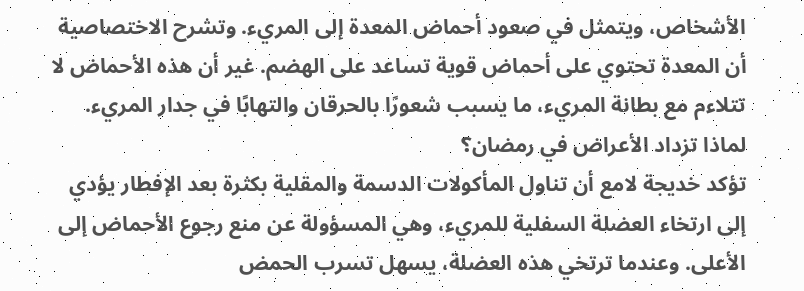الأشخاص، ويتمثل في صعود أحماض المعدة إلى المريء. وتشرح الاختصاصية أن المعدة تحتوي على أحماض قوية تساعد على الهضم. غير أن هذه الأحماض لا تتلاءم مع بطانة المريء، ما يسبب شعورًا بالحرقان والتهابًا في جدار المريء.
لماذا تزداد الأعراض في رمضان؟
تؤكد خديجة لامع أن تناول المأكولات الدسمة والمقلية بكثرة بعد الإفطار يؤدي إلى ارتخاء العضلة السفلية للمريء، وهي المسؤولة عن منع رجوع الأحماض إلى الأعلى. وعندما ترتخي هذه العضلة، يسهل تسرب الحمض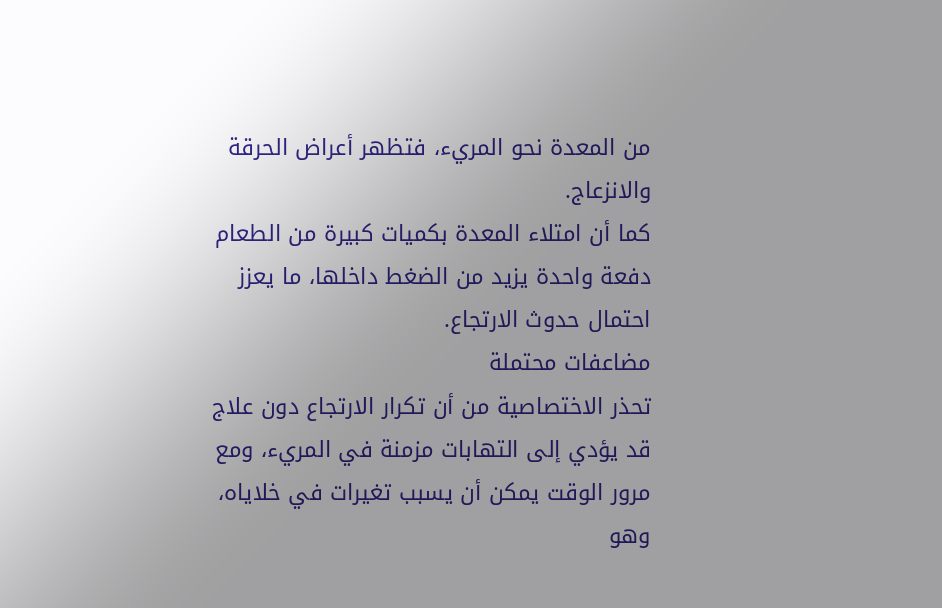من المعدة نحو المريء، فتظهر أعراض الحرقة والانزعاج.
كما أن امتلاء المعدة بكميات كبيرة من الطعام دفعة واحدة يزيد من الضغط داخلها، ما يعزز احتمال حدوث الارتجاع.
مضاعفات محتملة
تحذر الاختصاصية من أن تكرار الارتجاع دون علاج قد يؤدي إلى التهابات مزمنة في المريء، ومع مرور الوقت يمكن أن يسبب تغيرات في خلاياه، وهو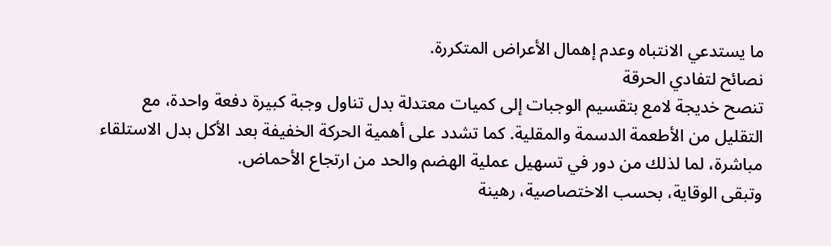ما يستدعي الانتباه وعدم إهمال الأعراض المتكررة.
نصائح لتفادي الحرقة
تنصح خديجة لامع بتقسيم الوجبات إلى كميات معتدلة بدل تناول وجبة كبيرة دفعة واحدة، مع التقليل من الأطعمة الدسمة والمقلية. كما تشدد على أهمية الحركة الخفيفة بعد الأكل بدل الاستلقاء مباشرة، لما لذلك من دور في تسهيل عملية الهضم والحد من ارتجاع الأحماض.
وتبقى الوقاية، بحسب الاختصاصية، رهينة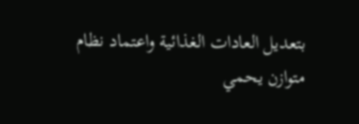بتعديل العادات الغذائية واعتماد نظام متوازن يحمي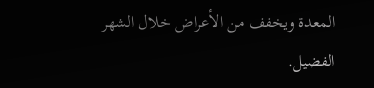المعدة ويخفف من الأعراض خلال الشهر الفضيل.